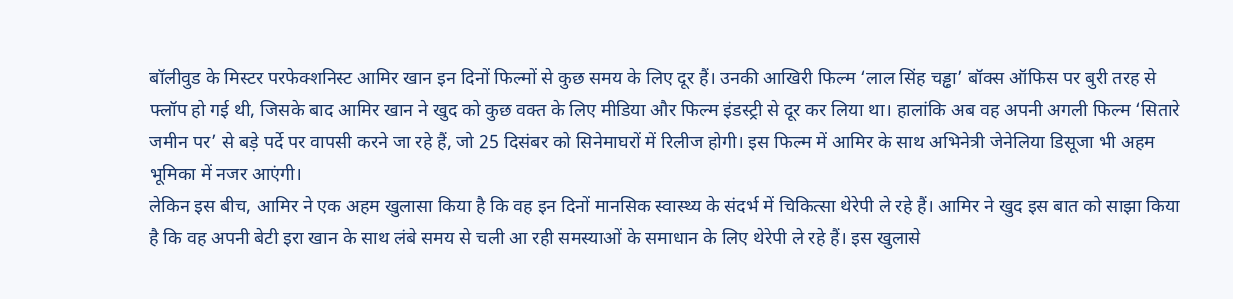बॉलीवुड के मिस्टर परफेक्शनिस्ट आमिर खान इन दिनों फिल्मों से कुछ समय के लिए दूर हैं। उनकी आखिरी फिल्म ‘लाल सिंह चड्ढा’ बॉक्स ऑफिस पर बुरी तरह से फ्लॉप हो गई थी, जिसके बाद आमिर खान ने खुद को कुछ वक्त के लिए मीडिया और फिल्म इंडस्ट्री से दूर कर लिया था। हालांकि अब वह अपनी अगली फिल्म ‘सितारे जमीन पर’ से बड़े पर्दे पर वापसी करने जा रहे हैं, जो 25 दिसंबर को सिनेमाघरों में रिलीज होगी। इस फिल्म में आमिर के साथ अभिनेत्री जेनेलिया डिसूजा भी अहम भूमिका में नजर आएंगी।
लेकिन इस बीच, आमिर ने एक अहम खुलासा किया है कि वह इन दिनों मानसिक स्वास्थ्य के संदर्भ में चिकित्सा थेरेपी ले रहे हैं। आमिर ने खुद इस बात को साझा किया है कि वह अपनी बेटी इरा खान के साथ लंबे समय से चली आ रही समस्याओं के समाधान के लिए थेरेपी ले रहे हैं। इस खुलासे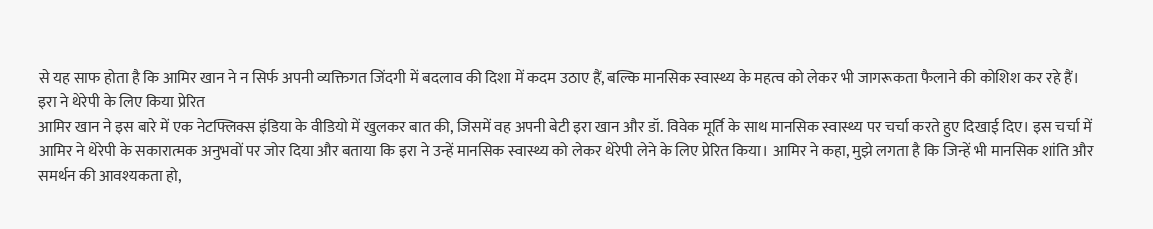से यह साफ होता है कि आमिर खान ने न सिर्फ अपनी व्यक्तिगत जिंदगी में बदलाव की दिशा में कदम उठाए हैं, बल्कि मानसिक स्वास्थ्य के महत्व को लेकर भी जागरूकता फैलाने की कोशिश कर रहे हैं।
इरा ने थेरेपी के लिए किया प्रेरित
आमिर खान ने इस बारे में एक नेटफ्लिक्स इंडिया के वीडियो में खुलकर बात की, जिसमें वह अपनी बेटी इरा खान और डॉ. विवेक मूर्ति के साथ मानसिक स्वास्थ्य पर चर्चा करते हुए दिखाई दिए। इस चर्चा में आमिर ने थेरेपी के सकारात्मक अनुभवों पर जोर दिया और बताया कि इरा ने उन्हें मानसिक स्वास्थ्य को लेकर थेरेपी लेने के लिए प्रेरित किया। आमिर ने कहा, मुझे लगता है कि जिन्हें भी मानसिक शांति और समर्थन की आवश्यकता हो,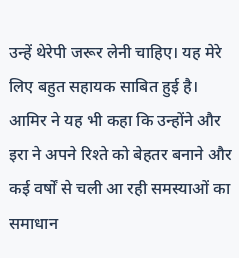उन्हें थेरेपी जरूर लेनी चाहिए। यह मेरे लिए बहुत सहायक साबित हुई है।
आमिर ने यह भी कहा कि उन्होंने और इरा ने अपने रिश्ते को बेहतर बनाने और कई वर्षों से चली आ रही समस्याओं का समाधान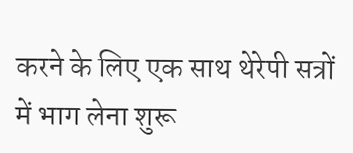करने के लिए एक साथ थेरेपी सत्रों में भाग लेना शुरू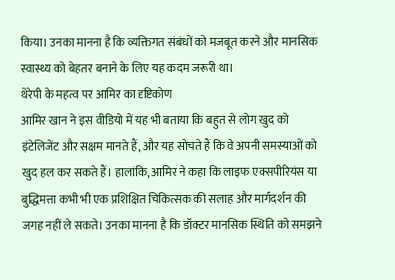किया। उनका मानना है कि व्यक्तिगत संबंधों को मजबूत करने और मानसिक स्वास्थ्य को बेहतर बनाने के लिए यह कदम जरूरी था।
थेरेपी के महत्व पर आमिर का दृष्टिकोण
आमिर खान ने इस वीडियो में यह भी बताया कि बहुत से लोग खुद को इंटेलिजेंट और सक्षम मानते हैं, और यह सोचते हैं कि वे अपनी समस्याओं को खुद हल कर सकते हैं। हालांकि, आमिर ने कहा कि लाइफ एक्सपीरियंस या बुद्धिमत्ता कभी भी एक प्रशिक्षित चिकित्सक की सलाह और मार्गदर्शन की जगह नहीं ले सकते। उनका मानना है कि डॉक्टर मानसिक स्थिति को समझने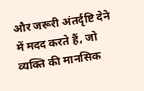और जरूरी अंतर्दृष्टि देने में मदद करते हैं, जो व्यक्ति की मानसिक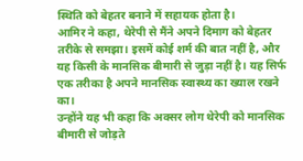स्थिति को बेहतर बनाने में सहायक होता है।
आमिर ने कहा, थेरेपी से मैंने अपने दिमाग को बेहतर तरीके से समझा। इसमें कोई शर्म की बात नहीं है, और यह किसी के मानसिक बीमारी से जुड़ा नहीं है। यह सिर्फ एक तरीका है अपने मानसिक स्वास्थ्य का ख्याल रखने का।
उन्होंने यह भी कहा कि अक्सर लोग थेरेपी को मानसिक बीमारी से जोड़ते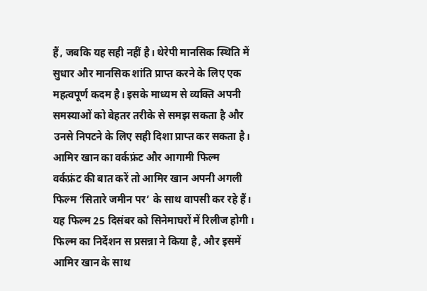हैं, जबकि यह सही नहीं है। थेरेपी मानसिक स्थिति में सुधार और मानसिक शांति प्राप्त करने के लिए एक महत्वपूर्ण कदम है। इसके माध्यम से व्यक्ति अपनी समस्याओं को बेहतर तरीके से समझ सकता है और उनसे निपटने के लिए सही दिशा प्राप्त कर सकता है।
आमिर खान का वर्कफ्रंट और आगामी फिल्म
वर्कफ्रंट की बात करें तो आमिर खान अपनी अगली फिल्म ‘सितारे जमीन पर’ के साथ वापसी कर रहे हैं। यह फिल्म 25 दिसंबर को सिनेमाघरों में रिलीज होगी। फिल्म का निर्देशन स प्रसन्ना ने किया है, और इसमें आमिर खान के साथ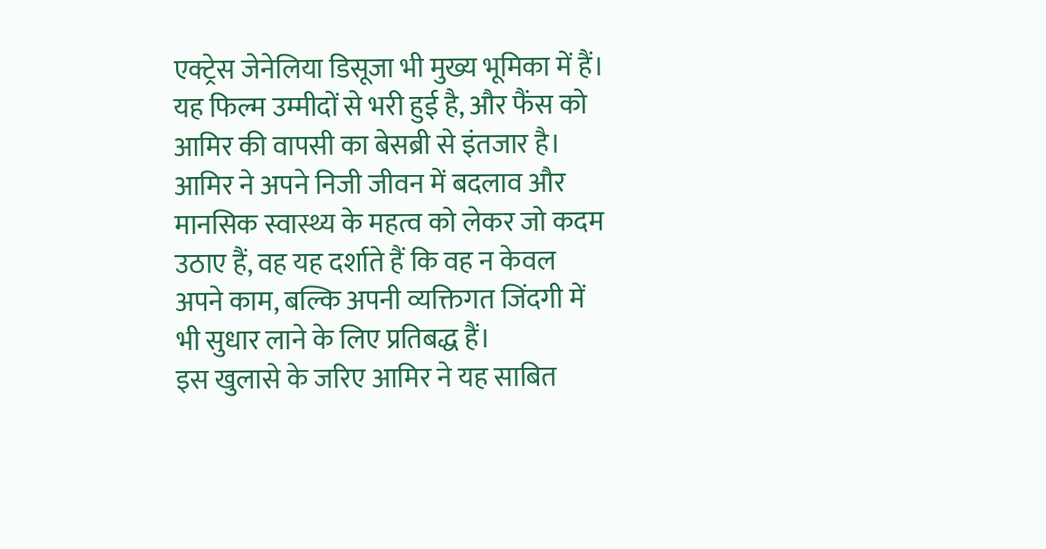एक्ट्रेस जेनेलिया डिसूजा भी मुख्य भूमिका में हैं। यह फिल्म उम्मीदों से भरी हुई है, और फैंस को आमिर की वापसी का बेसब्री से इंतजार है।
आमिर ने अपने निजी जीवन में बदलाव और मानसिक स्वास्थ्य के महत्व को लेकर जो कदम उठाए हैं, वह यह दर्शाते हैं कि वह न केवल अपने काम, बल्कि अपनी व्यक्तिगत जिंदगी में भी सुधार लाने के लिए प्रतिबद्ध हैं।
इस खुलासे के जरिए आमिर ने यह साबित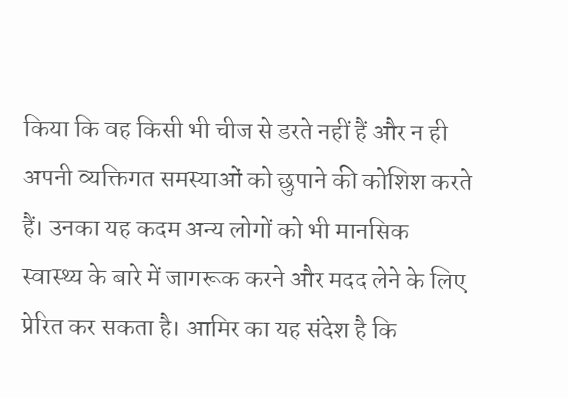किया कि वह किसी भी चीज से डरते नहीं हैं और न ही अपनी व्यक्तिगत समस्याओं को छुपाने की कोशिश करते हैं। उनका यह कदम अन्य लोगों को भी मानसिक स्वास्थ्य के बारे में जागरूक करने और मदद लेने के लिए प्रेरित कर सकता है। आमिर का यह संदेश है कि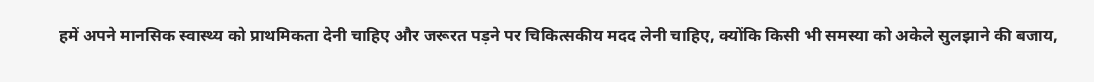हमें अपने मानसिक स्वास्थ्य को प्राथमिकता देनी चाहिए और जरूरत पड़ने पर चिकित्सकीय मदद लेनी चाहिए, क्योंकि किसी भी समस्या को अकेले सुलझाने की बजाय,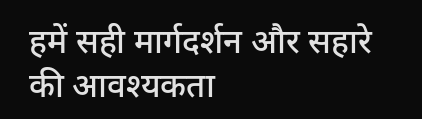हमें सही मार्गदर्शन और सहारे की आवश्यकता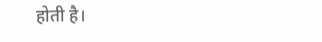होती है।